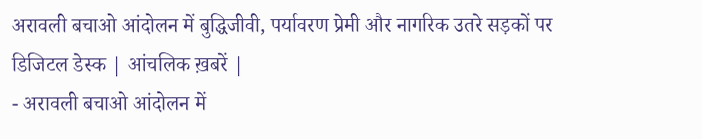अरावली बचाओ आंदोलन में बुद्धिजीवी, पर्यावरण प्रेमी और नागरिक उतरे सड़कों पर
डिजिटल डेस्क | आंचलिक ख़बरें |
- अरावली बचाओ आंदोलन में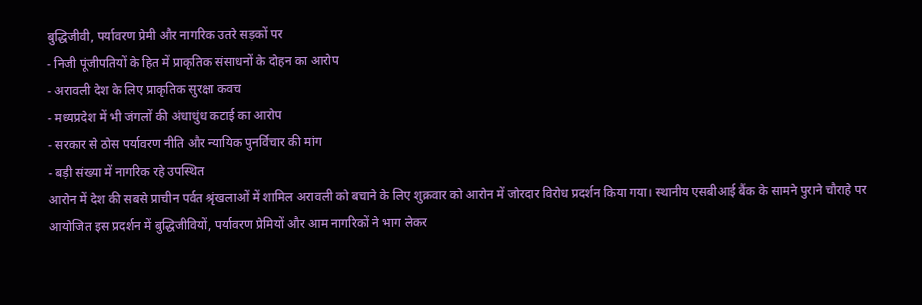बुद्धिजीवी, पर्यावरण प्रेमी और नागरिक उतरे सड़कों पर
- निजी पूंजीपतियों के हित में प्राकृतिक संसाधनों के दोहन का आरोप
- अरावली देश के लिए प्राकृतिक सुरक्षा कवच
- मध्यप्रदेश में भी जंगलों की अंधाधुंध कटाई का आरोप
- सरकार से ठोस पर्यावरण नीति और न्यायिक पुनर्विचार की मांग
- बड़ी संख्या में नागरिक रहे उपस्थित
आरोन में देश की सबसे प्राचीन पर्वत श्रृंखलाओं में शामिल अरावली को बचाने के लिए शुक्रवार को आरोन में जोरदार विरोध प्रदर्शन किया गया। स्थानीय एसबीआई बैंक के सामने पुराने चौराहे पर आयोजित इस प्रदर्शन में बुद्धिजीवियों, पर्यावरण प्रेमियों और आम नागरिकों ने भाग लेकर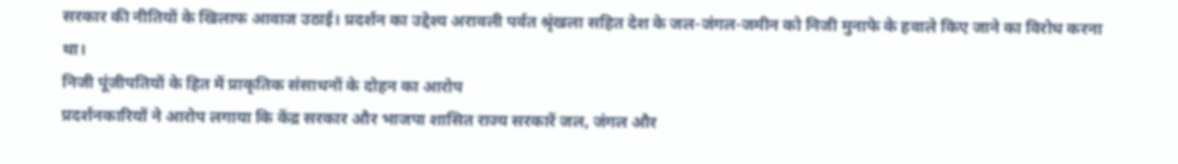सरकार की नीतियों के खिलाफ आवाज उठाई। प्रदर्शन का उद्देश्य अरावली पर्वत श्रृंखला सहित देश के जल-जंगल-जमीन को निजी मुनाफे के हवाले किए जाने का विरोध करना था।
निजी पूंजीपतियों के हित में प्राकृतिक संसाधनों के दोहन का आरोप
प्रदर्शनकारियों ने आरोप लगाया कि केंद्र सरकार और भाजपा शासित राज्य सरकारें जल, जंगल और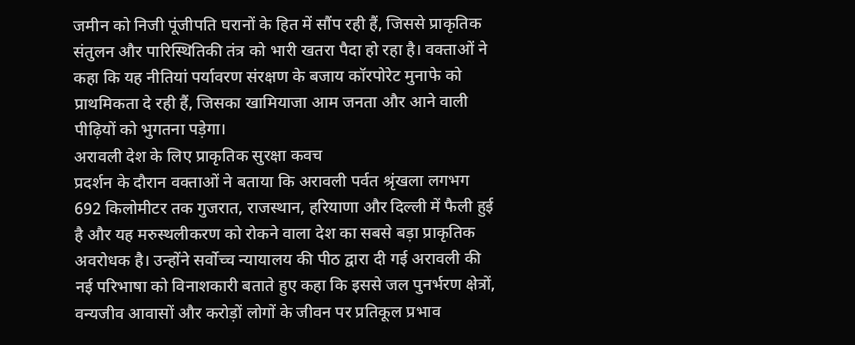जमीन को निजी पूंजीपति घरानों के हित में सौंप रही हैं, जिससे प्राकृतिक संतुलन और पारिस्थितिकी तंत्र को भारी खतरा पैदा हो रहा है। वक्ताओं ने कहा कि यह नीतियां पर्यावरण संरक्षण के बजाय कॉरपोरेट मुनाफे को प्राथमिकता दे रही हैं, जिसका खामियाजा आम जनता और आने वाली पीढ़ियों को भुगतना पड़ेगा।
अरावली देश के लिए प्राकृतिक सुरक्षा कवच
प्रदर्शन के दौरान वक्ताओं ने बताया कि अरावली पर्वत श्रृंखला लगभग 692 किलोमीटर तक गुजरात, राजस्थान, हरियाणा और दिल्ली में फैली हुई है और यह मरुस्थलीकरण को रोकने वाला देश का सबसे बड़ा प्राकृतिक अवरोधक है। उन्होंने सर्वोच्च न्यायालय की पीठ द्वारा दी गई अरावली की नई परिभाषा को विनाशकारी बताते हुए कहा कि इससे जल पुनर्भरण क्षेत्रों, वन्यजीव आवासों और करोड़ों लोगों के जीवन पर प्रतिकूल प्रभाव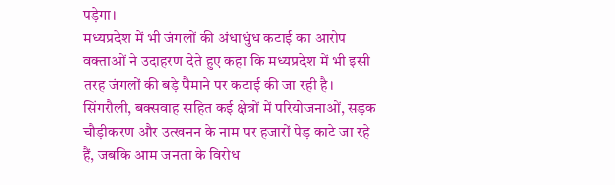पड़ेगा।
मध्यप्रदेश में भी जंगलों की अंधाधुंध कटाई का आरोप
वक्ताओं ने उदाहरण देते हुए कहा कि मध्यप्रदेश में भी इसी तरह जंगलों की बड़े पैमाने पर कटाई की जा रही है। सिंगरौली, बक्सवाह सहित कई क्षेत्रों में परियोजनाओं, सड़क चौड़ीकरण और उत्खनन के नाम पर हजारों पेड़ काटे जा रहे हैं, जबकि आम जनता के विरोध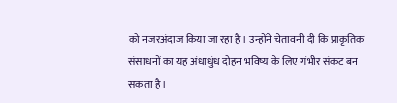को नजरअंदाज किया जा रहा है। उन्होंने चेतावनी दी कि प्राकृतिक संसाधनों का यह अंधाधुंध दोहन भविष्य के लिए गंभीर संकट बन सकता है।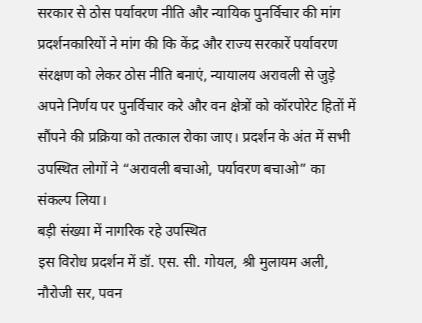सरकार से ठोस पर्यावरण नीति और न्यायिक पुनर्विचार की मांग
प्रदर्शनकारियों ने मांग की कि केंद्र और राज्य सरकारें पर्यावरण संरक्षण को लेकर ठोस नीति बनाएं, न्यायालय अरावली से जुड़े अपने निर्णय पर पुनर्विचार करे और वन क्षेत्रों को कॉरपोरेट हितों में सौंपने की प्रक्रिया को तत्काल रोका जाए। प्रदर्शन के अंत में सभी उपस्थित लोगों ने “अरावली बचाओ, पर्यावरण बचाओ” का संकल्प लिया।
बड़ी संख्या में नागरिक रहे उपस्थित
इस विरोध प्रदर्शन में डॉ. एस. सी. गोयल, श्री मुलायम अली, नौरोजी सर, पवन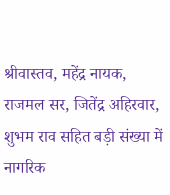श्रीवास्तव, महेंद्र नायक, राजमल सर, जितेंद्र अहिरवार, शुभम राव सहित बड़ी संख्या में नागरिक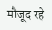मौजूद रहे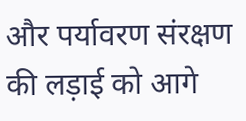और पर्यावरण संरक्षण की लड़ाई को आगे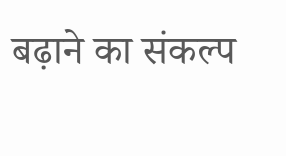बढ़ाने का संकल्प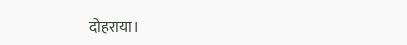दोहराया।